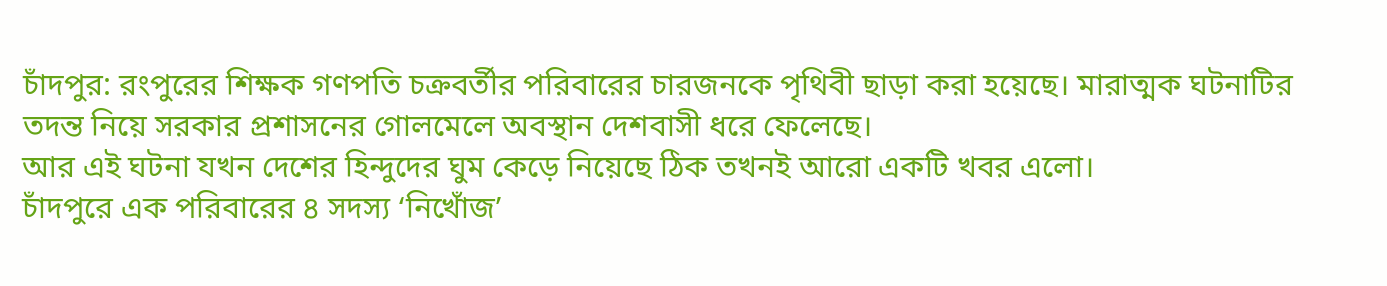চাঁদপুর: রংপুরের শিক্ষক গণপতি চক্রবর্তীর পরিবারের চারজনকে পৃথিবী ছাড়া করা হয়েছে। মারাত্মক ঘটনাটির তদন্ত নিয়ে সরকার প্রশাসনের গোলমেলে অবস্থান দেশবাসী ধরে ফেলেছে।
আর এই ঘটনা যখন দেশের হিন্দুদের ঘুম কেড়ে নিয়েছে ঠিক তখনই আরো একটি খবর এলো।
চাঁদপুরে এক পরিবারের ৪ সদস্য ‘নিখোঁজ’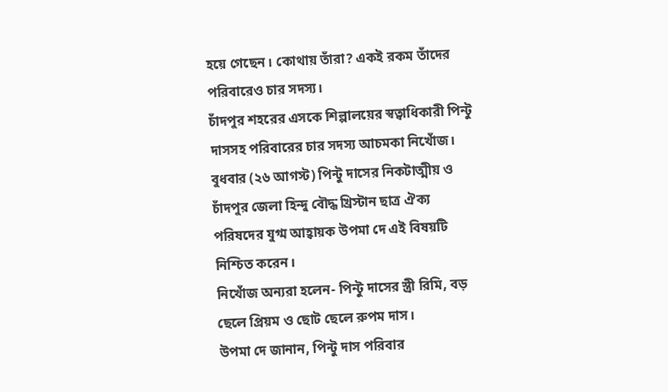হয়ে গেছেন। কোথায় তাঁরা? একই রকম তাঁদের পরিবারেও চার সদস্য।
চাঁদপুর শহরের এসকে শিল্পালয়ের স্বত্বাধিকারী পিন্টু দাসসহ পরিবারের চার সদস্য আচমকা নিখোঁজ।
বুধবার (২৬ আগস্ট) পিন্টু দাসের নিকটাত্মীয় ও চাঁদপুর জেলা হিন্দু বৌদ্ধ খ্রিস্টান ছাত্র ঐক্য পরিষদের যুগ্ম আহ্বায়ক উপমা দে এই বিষয়টি নিশ্চিত করেন।
নিখোঁজ অন্যরা হলেন- পিন্টু দাসের স্ত্রী রিমি, বড় ছেলে প্রিয়ম ও ছোট ছেলে রুপম দাস।
উপমা দে জানান, পিন্টু দাস পরিবার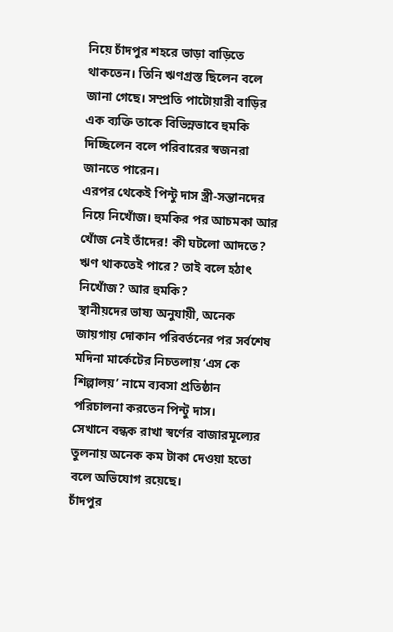নিয়ে চাঁদপুর শহরে ভাড়া বাড়িতে থাকতেন। তিনি ঋণগ্রস্ত ছিলেন বলে জানা গেছে। সম্প্রতি পাটোয়ারী বাড়ির এক ব্যক্তি তাকে বিভিন্নভাবে হুমকি দিচ্ছিলেন বলে পরিবারের স্বজনরা জানতে পারেন।
এরপর থেকেই পিন্টু দাস স্ত্রী-সন্তানদের নিয়ে নিখোঁজ। হুমকির পর আচমকা আর খোঁজ নেই তাঁদের! কী ঘটলো আদতে?
ঋণ থাকতেই পারে? তাই বলে হঠাৎ নিখোঁজ? আর হুমকি?
স্থানীয়দের ভাষ্য অনুযায়ী, অনেক জায়গায় দোকান পরিবর্তনের পর সর্বশেষ মদিনা মার্কেটের নিচতলায় ‘এস কে শিল্পালয়’ নামে ব্যবসা প্রতিষ্ঠান পরিচালনা করতেন পিন্টু দাস।
সেখানে বন্ধক রাখা স্বর্ণের বাজারমূল্যের তুলনায় অনেক কম টাকা দেওয়া হতো বলে অভিযোগ রয়েছে।
চাঁদপুর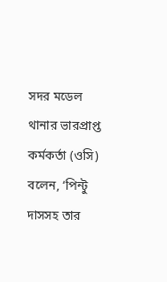সদর মডেল থানার ভারপ্রাপ্ত কর্মকর্তা (ওসি) বলেন, ‘পিন্টু দাসসহ তার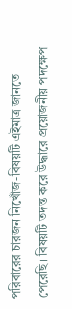পরিবারের চারজন নিখোঁজ-বিষয়টি এইমাত্র জানতে পেরেছি। বিষয়টি তদন্ত করে উদ্ধারে প্রয়োজনীয় পদক্ষেপ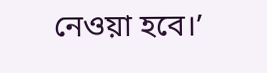নেওয়া হবে।’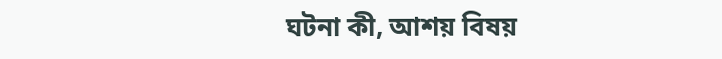ঘটনা কী, আশয় বিষয়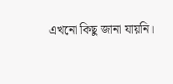এখনো কিছু জানা যায়নি।